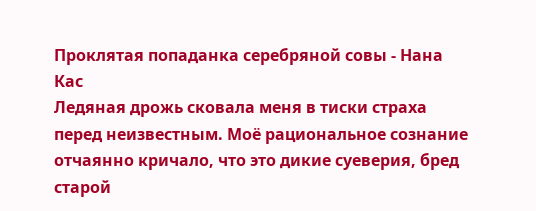Проклятая попаданка серебряной совы - Нана Кас
Ледяная дрожь сковала меня в тиски страха перед неизвестным. Моё рациональное сознание отчаянно кричало, что это дикие суеверия, бред старой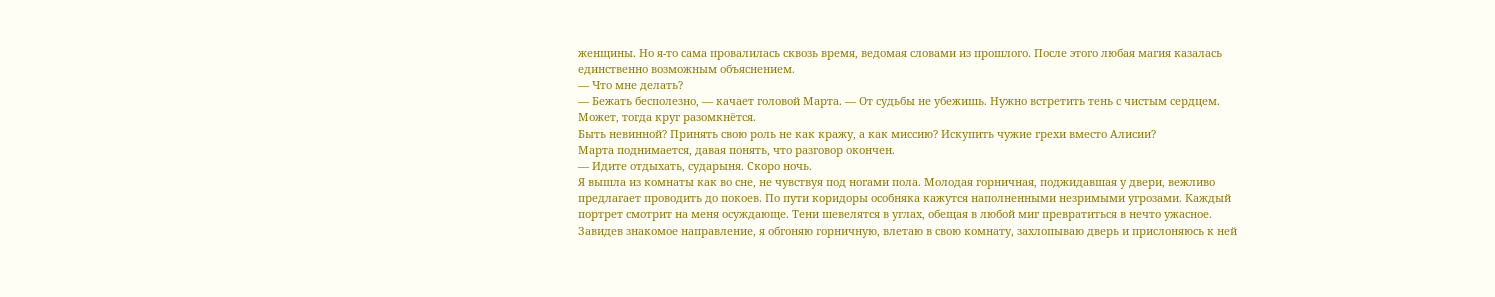женщины. Но я-то сама провалилась сквозь время, ведомая словами из прошлого. После этого любая магия казалась единственно возможным объяснением.
— Что мне делать?
— Бежать бесполезно, — качает головой Марта. — От судьбы не убежишь. Нужно встретить тень с чистым сердцем. Может, тогда круг разомкнётся.
Быть невинной? Принять свою роль не как кражу, а как миссию? Искупить чужие грехи вместо Алисии?
Марта поднимается, давая понять, что разговор окончен.
— Идите отдыхать, сударыня. Скоро ночь.
Я вышла из комнаты как во сне, не чувствуя под ногами пола. Молодая горничная, поджидавшая у двери, вежливо предлагает проводить до покоев. По пути коридоры особняка кажутся наполненными незримыми угрозами. Каждый портрет смотрит на меня осуждающе. Тени шевелятся в углах, обещая в любой миг превратиться в нечто ужасное.
Завидев знакомое направление, я обгоняю горничную, влетаю в свою комнату, захлопываю дверь и прислоняюсь к ней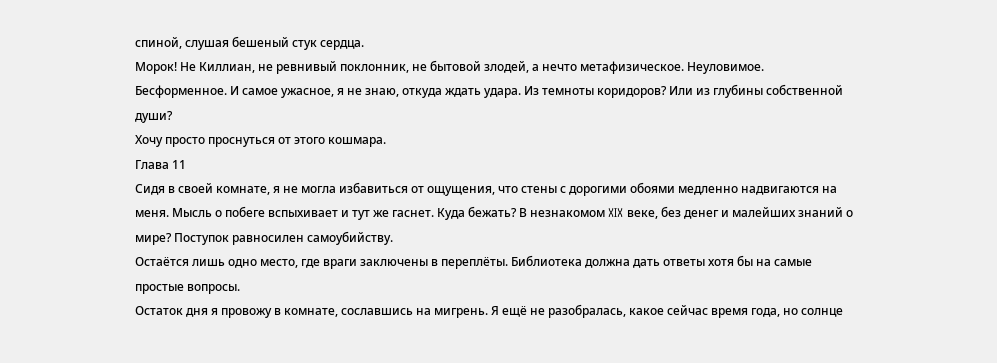спиной, слушая бешеный стук сердца.
Морок! Не Киллиан, не ревнивый поклонник, не бытовой злодей, а нечто метафизическое. Неуловимое. Бесформенное. И самое ужасное, я не знаю, откуда ждать удара. Из темноты коридоров? Или из глубины собственной души?
Хочу просто проснуться от этого кошмара.
Глава 11
Сидя в своей комнате, я не могла избавиться от ощущения, что стены с дорогими обоями медленно надвигаются на меня. Мысль о побеге вспыхивает и тут же гаснет. Куда бежать? В незнакомом XIX веке, без денег и малейших знаний о мире? Поступок равносилен самоубийству.
Остаётся лишь одно место, где враги заключены в переплёты. Библиотека должна дать ответы хотя бы на самые простые вопросы.
Остаток дня я провожу в комнате, сославшись на мигрень. Я ещё не разобралась, какое сейчас время года, но солнце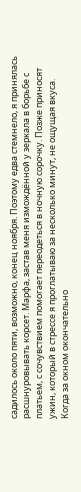садилось около пяти, возможно, конец ноября. Поэтому едва стемнело, я принялась расшнуровывать корсет. Марфа, застав меня измождённой у зеркала в борьбе с платьем, с сочувствием помогает переодеться в ночную сорочку. Позже приносят ужин, который в стрессе я проглатываю за несколько минут, не ощущая вкуса.
Когда за окном окончательно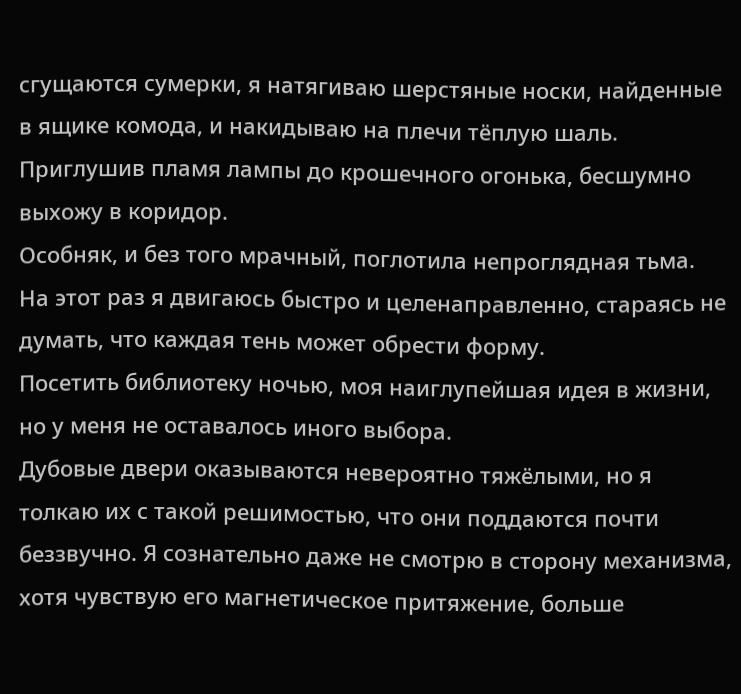сгущаются сумерки, я натягиваю шерстяные носки, найденные в ящике комода, и накидываю на плечи тёплую шаль. Приглушив пламя лампы до крошечного огонька, бесшумно выхожу в коридор.
Особняк, и без того мрачный, поглотила непроглядная тьма.
На этот раз я двигаюсь быстро и целенаправленно, стараясь не думать, что каждая тень может обрести форму.
Посетить библиотеку ночью, моя наиглупейшая идея в жизни, но у меня не оставалось иного выбора.
Дубовые двери оказываются невероятно тяжёлыми, но я толкаю их с такой решимостью, что они поддаются почти беззвучно. Я сознательно даже не смотрю в сторону механизма, хотя чувствую его магнетическое притяжение, больше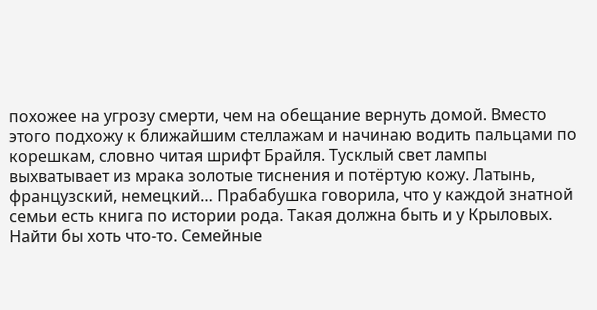похожее на угрозу смерти, чем на обещание вернуть домой. Вместо этого подхожу к ближайшим стеллажам и начинаю водить пальцами по корешкам, словно читая шрифт Брайля. Тусклый свет лампы выхватывает из мрака золотые тиснения и потёртую кожу. Латынь, французский, немецкий… Прабабушка говорила, что у каждой знатной семьи есть книга по истории рода. Такая должна быть и у Крыловых. Найти бы хоть что-то. Семейные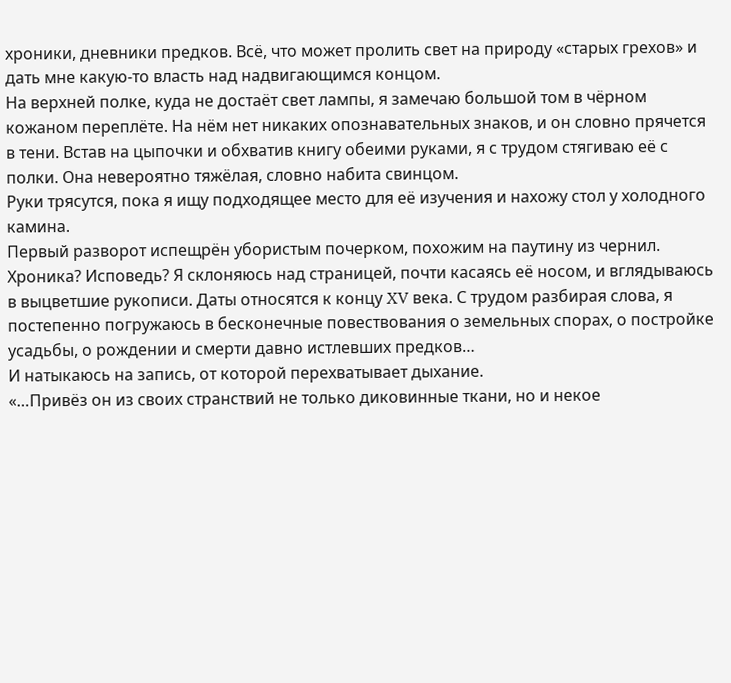хроники, дневники предков. Всё, что может пролить свет на природу «старых грехов» и дать мне какую-то власть над надвигающимся концом.
На верхней полке, куда не достаёт свет лампы, я замечаю большой том в чёрном кожаном переплёте. На нём нет никаких опознавательных знаков, и он словно прячется в тени. Встав на цыпочки и обхватив книгу обеими руками, я с трудом стягиваю её с полки. Она невероятно тяжёлая, словно набита свинцом.
Руки трясутся, пока я ищу подходящее место для её изучения и нахожу стол у холодного камина.
Первый разворот испещрён убористым почерком, похожим на паутину из чернил. Хроника? Исповедь? Я склоняюсь над страницей, почти касаясь её носом, и вглядываюсь в выцветшие рукописи. Даты относятся к концу XV века. С трудом разбирая слова, я постепенно погружаюсь в бесконечные повествования о земельных спорах, о постройке усадьбы, о рождении и смерти давно истлевших предков…
И натыкаюсь на запись, от которой перехватывает дыхание.
«…Привёз он из своих странствий не только диковинные ткани, но и некое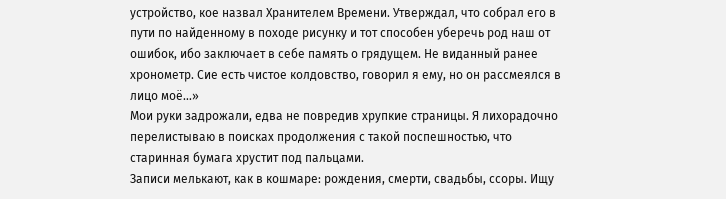устройство, кое назвал Хранителем Времени. Утверждал, что собрал его в пути по найденному в походе рисунку и тот способен уберечь род наш от ошибок, ибо заключает в себе память о грядущем. Не виданный ранее хронометр. Сие есть чистое колдовство, говорил я ему, но он рассмеялся в лицо моё…»
Мои руки задрожали, едва не повредив хрупкие страницы. Я лихорадочно перелистываю в поисках продолжения с такой поспешностью, что старинная бумага хрустит под пальцами.
Записи мелькают, как в кошмаре: рождения, смерти, свадьбы, ссоры. Ищу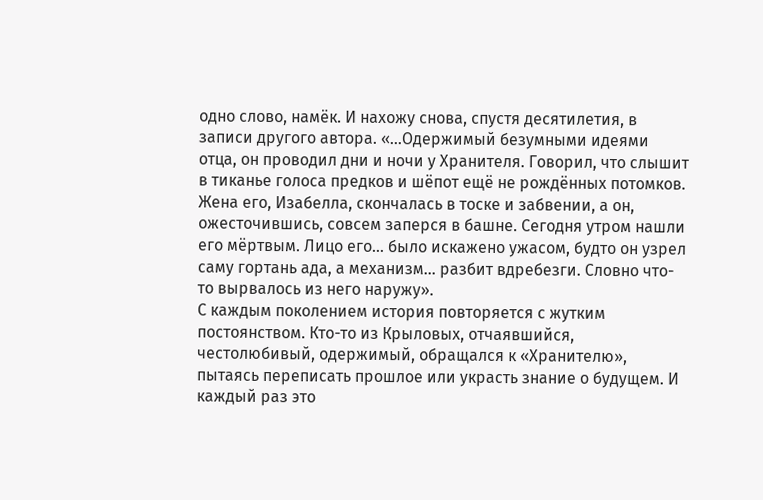одно слово, намёк. И нахожу снова, спустя десятилетия, в записи другого автора. «…Одержимый безумными идеями отца, он проводил дни и ночи у Хранителя. Говорил, что слышит в тиканье голоса предков и шёпот ещё не рождённых потомков. Жена его, Изабелла, скончалась в тоске и забвении, а он, ожесточившись, совсем заперся в башне. Сегодня утром нашли его мёртвым. Лицо его… было искажено ужасом, будто он узрел саму гортань ада, а механизм… разбит вдребезги. Словно что-то вырвалось из него наружу».
С каждым поколением история повторяется с жутким постоянством. Кто-то из Крыловых, отчаявшийся, честолюбивый, одержимый, обращался к «Хранителю», пытаясь переписать прошлое или украсть знание о будущем. И каждый раз это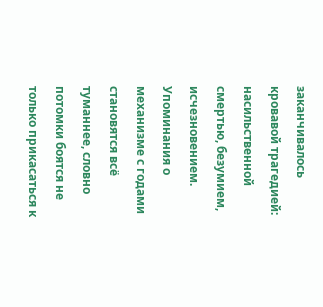заканчивалось кровавой трагедией: насильственной смертью, безумием, исчезновением. Упоминания о механизме с годами становятся всё туманнее, словно потомки боятся не только прикасаться к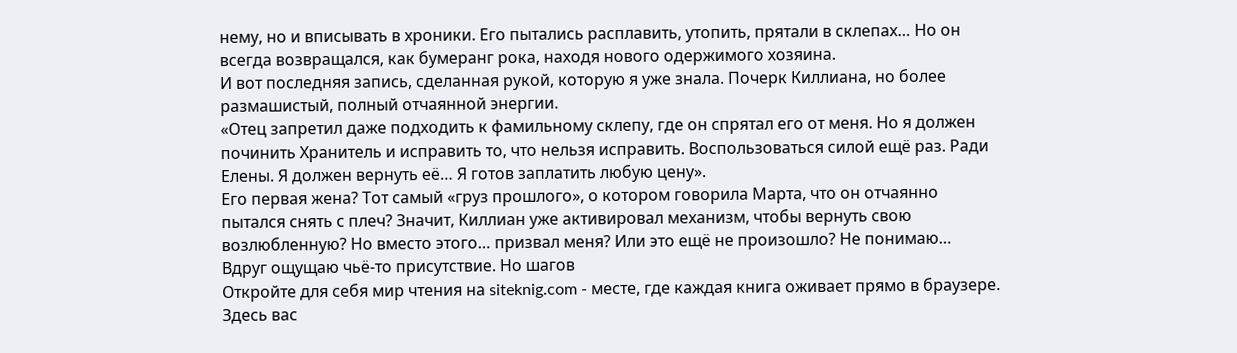нему, но и вписывать в хроники. Его пытались расплавить, утопить, прятали в склепах… Но он всегда возвращался, как бумеранг рока, находя нового одержимого хозяина.
И вот последняя запись, сделанная рукой, которую я уже знала. Почерк Киллиана, но более размашистый, полный отчаянной энергии.
«Отец запретил даже подходить к фамильному склепу, где он спрятал его от меня. Но я должен починить Хранитель и исправить то, что нельзя исправить. Воспользоваться силой ещё раз. Ради Елены. Я должен вернуть её… Я готов заплатить любую цену».
Его первая жена? Тот самый «груз прошлого», о котором говорила Марта, что он отчаянно пытался снять с плеч? Значит, Киллиан уже активировал механизм, чтобы вернуть свою возлюбленную? Но вместо этого… призвал меня? Или это ещё не произошло? Не понимаю…
Вдруг ощущаю чьё-то присутствие. Но шагов
Откройте для себя мир чтения на siteknig.com - месте, где каждая книга оживает прямо в браузере. Здесь вас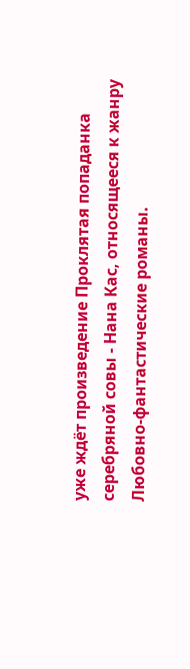уже ждёт произведение Проклятая попаданка серебряной совы - Нана Кас, относящееся к жанру Любовно-фантастические романы.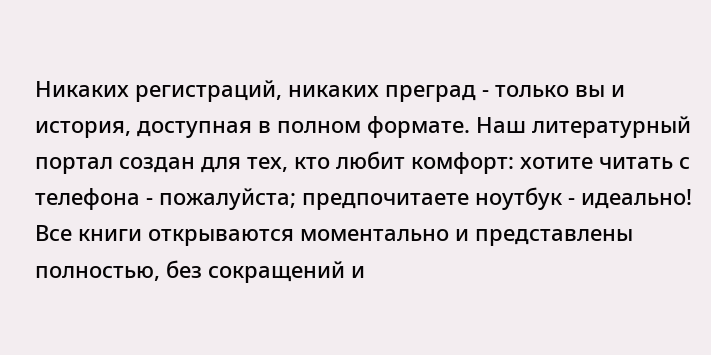Никаких регистраций, никаких преград - только вы и история, доступная в полном формате. Наш литературный портал создан для тех, кто любит комфорт: хотите читать с телефона - пожалуйста; предпочитаете ноутбук - идеально! Все книги открываются моментально и представлены полностью, без сокращений и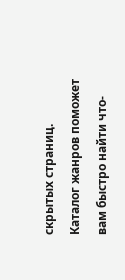скрытых страниц. Каталог жанров поможет вам быстро найти что-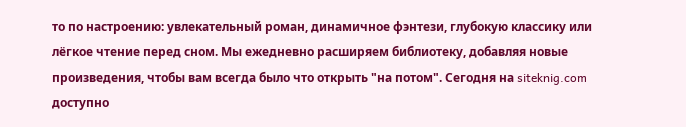то по настроению: увлекательный роман, динамичное фэнтези, глубокую классику или лёгкое чтение перед сном. Мы ежедневно расширяем библиотеку, добавляя новые произведения, чтобы вам всегда было что открыть "на потом". Сегодня на siteknig.com доступно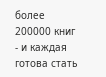более 200000 книг - и каждая готова стать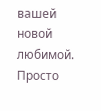вашей новой любимой. Просто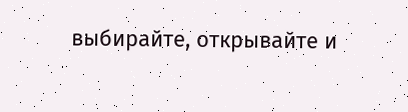выбирайте, открывайте и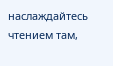наслаждайтесь чтением там,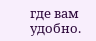где вам удобно.